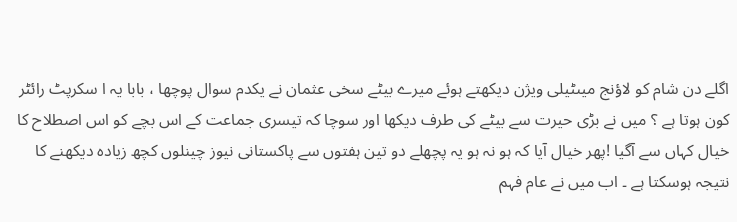اگلے دن شام کو لاؤنج میںٹیلی ویژن دیکھتے ہوئے میرے بیٹے سخی عثمان نے یکدم سوال پوچھا ، بابا یہ ا سکرپٹ رائٹر کون ہوتا ہے ؟ میں نے بڑی حیرت سے بیٹے کی طرف دیکھا اور سوچا کہ تیسری جماعت کے اس بچے کو اس اصطلاح کا خیال کہاں سے آگیا !پھر خیال آیا کہ ہو نہ ہو یہ پچھلے دو تین ہفتوں سے پاکستانی نیوز چینلوں کچھ زیادہ دیکھنے کا نتیجہ ہوسکتا ہے ۔ اب میں نے عام فہم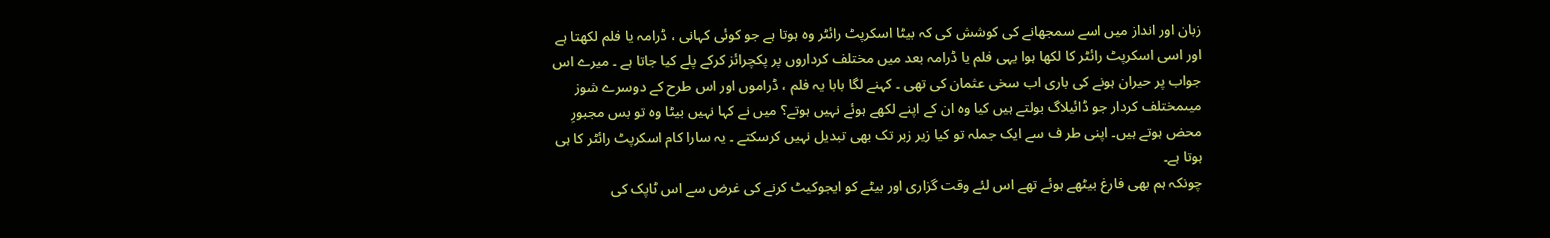زبان اور انداز میں اسے سمجھانے کی کوشش کی کہ بیٹا اسکرپٹ رائٹر وہ ہوتا ہے جو کوئی کہانی ، ڈرامہ یا فلم لکھتا ہے اور اسی اسکرپٹ رائٹر کا لکھا ہوا یہی فلم یا ڈرامہ بعد میں مختلف کرداروں پر پکچرائز کرکے پلے کیا جاتا ہے ۔ میرے اس جواب پر حیران ہونے کی باری اب سخی عثمان کی تھی ۔ کہنے لگا بابا یہ فلم ، ڈراموں اور اس طرح کے دوسرے شوز میںمختلف کردار جو ڈائیلاگ بولتے ہیں کیا وہ ان کے اپنے لکھے ہوئے نہیں ہوتے؟ میں نے کہا نہیں بیٹا وہ تو بس مجبورِ محض ہوتے ہیں۔ اپنی طر ف سے ایک جملہ تو کیا زیر زبر تک بھی تبدیل نہیں کرسکتے ۔ یہ سارا کام اسکرپٹ رائٹر کا ہی ہوتا ہے۔
چونکہ ہم بھی فارغ بیٹھے ہوئے تھے اس لئے وقت گزاری اور بیٹے کو ایجوکیٹ کرنے کی غرض سے اس ٹاپک کی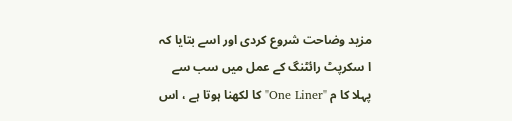مزید وضاحت شروع کردی اور اسے بتایا کہ ا سکرپٹ رائٹنگ کے عمل میں سب سے پہلا کا م "One Liner"کا لکھنا ہوتا ہے ، اس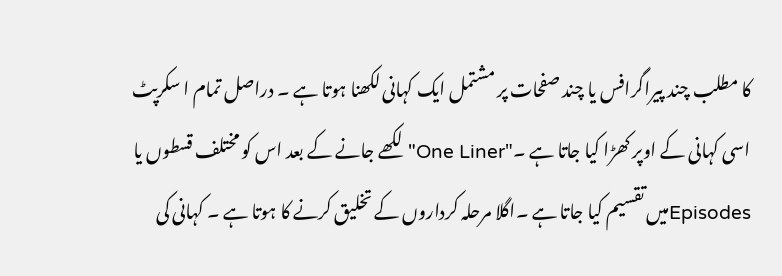کا مطلب چند پیراگرافس یا چند صفحات پر مشتمل ایک کہانی لکھنا ہوتا ہے ۔ دراصل تمام ا سکرپٹ اسی کہانی کے اوپر کھڑا کیا جاتا ہے ۔"One Liner"لکھے جانے کے بعد اس کو مختلف قسطوں یا Episodesمیں تقسیم کیا جاتا ہے ۔اگلا مرحلہ کرداروں کے تخلیق کرنے کا ہوتا ہے ۔ کہانی کی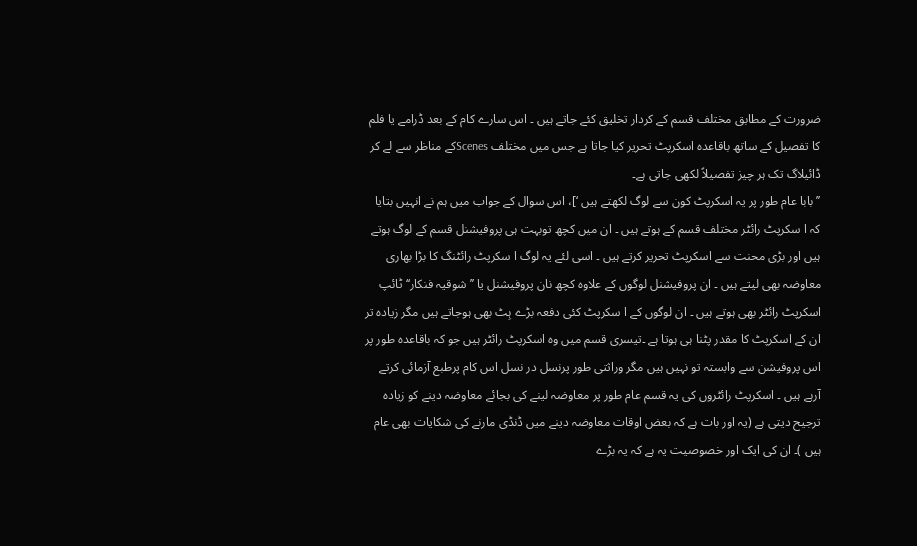ضرورت کے مطابق مختلف قسم کے کردار تخلیق کئے جاتے ہیں ۔ اس سارے کام کے بعد ڈرامے یا فلم کا تفصیل کے ساتھ باقاعدہ اسکرپٹ تحریر کیا جاتا ہے جس میں مختلف Scenesکے مناظر سے لے کر ڈائیلاگ تک ہر چیز تفصیلاً لکھی جاتی ہے۔
’’بابا عام طور پر یہ اسکرپٹ کون سے لوگ لکھتے ہیں ‘]، اس سوال کے جواب میں ہم نے انہیں بتایا کہ ا سکرپٹ رائٹر مختلف قسم کے ہوتے ہیں ۔ ان میں کچھ توبہت ہی پروفیشنل قسم کے لوگ ہوتے ہیں اور بڑی محنت سے اسکرپٹ تحریر کرتے ہیں ۔ اسی لئے یہ لوگ ا سکرپٹ رائٹنگ کا بڑا بھاری معاوضہ بھی لیتے ہیں ۔ ان پروفیشنل لوگوں کے علاوہ کچھ نان پروفیشنل یا ’’شوقیہ فنکار‘‘ ٹائپ اسکرپٹ رائٹر بھی ہوتے ہیں ۔ ان لوگوں کے ا سکرپٹ کئی دفعہ بڑے ہِٹ بھی ہوجاتے ہیں مگر زیادہ تر ان کے اسکرپٹ کا مقدر پٹنا ہی ہوتا ہے ۔تیسری قسم میں وہ اسکرپٹ رائٹر ہیں جو کہ باقاعدہ طور پر اس پروفیشن سے وابستہ تو نہیں ہیں مگر وراثتی طور پرنسل در نسل اس کام پرطبع آزمائی کرتے آرہے ہیں ۔ اسکرپٹ رائٹروں کی یہ قسم عام طور پر معاوضہ لینے کی بجائے معاوضہ دینے کو زیادہ ترجیح دیتی ہے (یہ اور بات ہے کہ بعض اوقات معاوضہ دینے میں ڈنڈی مارنے کی شکایات بھی عام ہیں )۔ ان کی ایک اور خصوصیت یہ ہے کہ یہ بڑے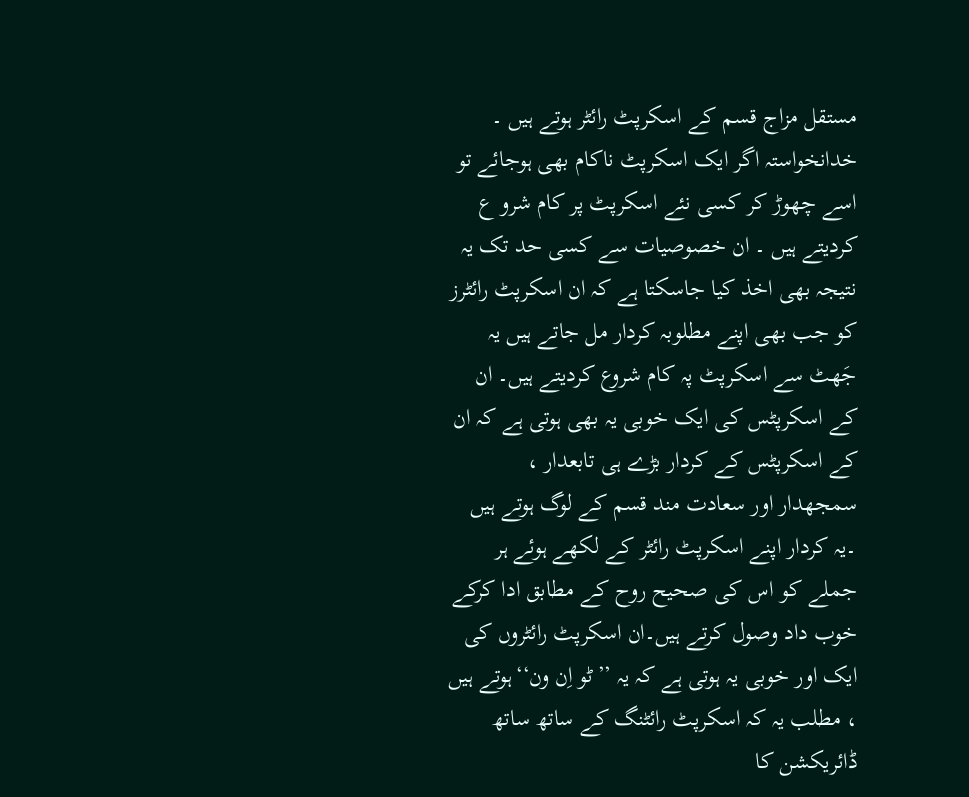مستقل مزاج قسم کے اسکرپٹ رائٹر ہوتے ہیں ۔ خدانخواستہ اگر ایک اسکرپٹ ناکام بھی ہوجائے تو اسے چھوڑ کر کسی نئے اسکرپٹ پر کام شرو ع کردیتے ہیں ۔ ان خصوصیات سے کسی حد تک یہ نتیجہ بھی اخذ کیا جاسکتا ہے کہ ان اسکرپٹ رائٹرز کو جب بھی اپنے مطلوبہ کردار مل جاتے ہیں یہ جَھٹ سے اسکرپٹ پہ کام شروع کردیتے ہیں۔ ان کے اسکرپٹس کی ایک خوبی یہ بھی ہوتی ہے کہ ان کے اسکرپٹس کے کردار بڑے ہی تابعدار ، سمجھدار اور سعادت مند قسم کے لوگ ہوتے ہیں ۔یہ کردار اپنے اسکرپٹ رائٹر کے لکھے ہوئے ہر جملے کو اس کی صحیح روح کے مطابق ادا کرکے خوب داد وصول کرتے ہیں۔ان اسکرپٹ رائٹروں کی ایک اور خوبی یہ ہوتی ہے کہ یہ ’’ٹو اِن ون‘‘ہوتے ہیں ، مطلب یہ کہ اسکرپٹ رائٹنگ کے ساتھ ساتھ ڈائریکشن کا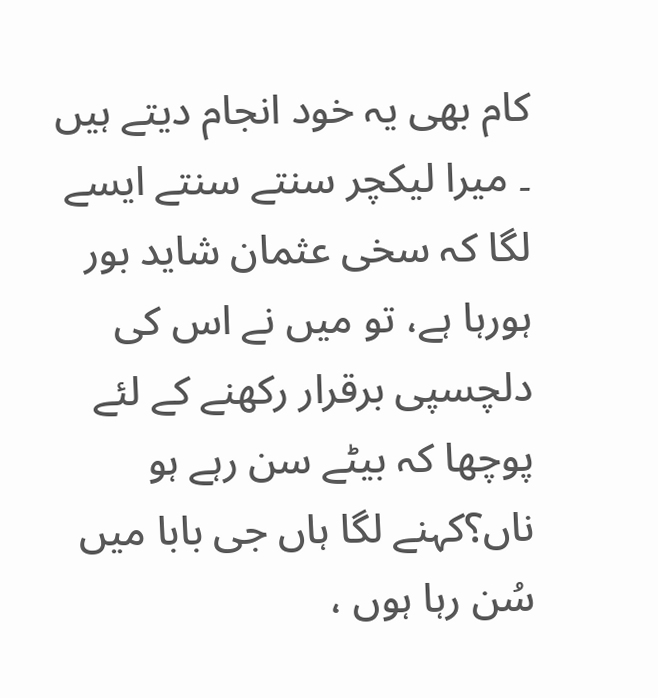کام بھی یہ خود انجام دیتے ہیں ۔ میرا لیکچر سنتے سنتے ایسے لگا کہ سخی عثمان شاید بور ہورہا ہے، تو میں نے اس کی دلچسپی برقرار رکھنے کے لئے پوچھا کہ بیٹے سن رہے ہو ناں؟کہنے لگا ہاں جی بابا میں سُن رہا ہوں ،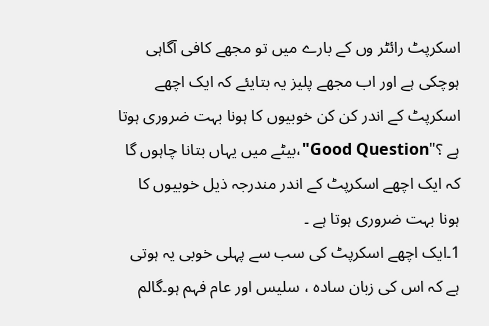اسکرپٹ رائٹر وں کے بارے میں تو مجھے کافی آگاہی ہوچکی ہے اور اب مجھے پلیز یہ بتایئے کہ ایک اچھے اسکرپٹ کے اندر کن کن خوبیوں کا ہونا بہت ضروری ہوتا ہے ؟"Good Question"،بیٹے میں یہاں بتانا چاہوں گا کہ ایک اچھے اسکرپٹ کے اندر مندرجہ ذیل خوبیوں کا ہونا بہت ضروری ہوتا ہے ۔
1۔ایک اچھے اسکرپٹ کی سب سے پہلی خوبی یہ ہوتی ہے کہ اس کی زبان سادہ ، سلیس اور عام فہم ہو۔گالم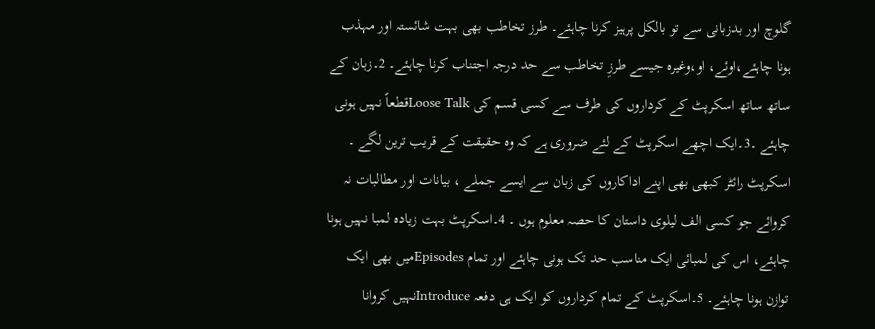گلوچ اور بدزبانی سے تو بالکل پرہیز کرنا چاہئے۔ طرز تخاطب بھی بہت شائستہ اور مہذب ہونا چاہئے،اوئے، او،وغیرہ جیسے طرزِ تخاطب سے حد درجہ اجتناب کرنا چاہئے۔ 2۔زبان کے ساتھ ساتھ اسکرپٹ کے کرداروں کی طرف سے کسی قسم کی Loose Talkقطعاً نہیں ہونی چاہئے ۔3۔ایک اچھے اسکرپٹ کے لئے ضروری ہے کہ وہ حقیقت کے قریب ترین لگے ۔ اسکرپٹ رائٹر کبھی بھی اپنے اداکاروں کی زبان سے ایسے جملے ، بیانات اور مطالبات نہ کروائے جو کسی الف لیلوی داستان کا حصہ معلوم ہوں ۔ 4۔اسکرپٹ بہت زیادہ لمبا نہیں ہونا چاہئے، اس کی لمبائی ایک مناسب حد تک ہونی چاہئے اور تمام Episodesمیں بھی ایک توازن ہونا چاہئے۔ 5۔اسکرپٹ کے تمام کرداروں کو ایک ہی دفعہ Introduceنہیں کروانا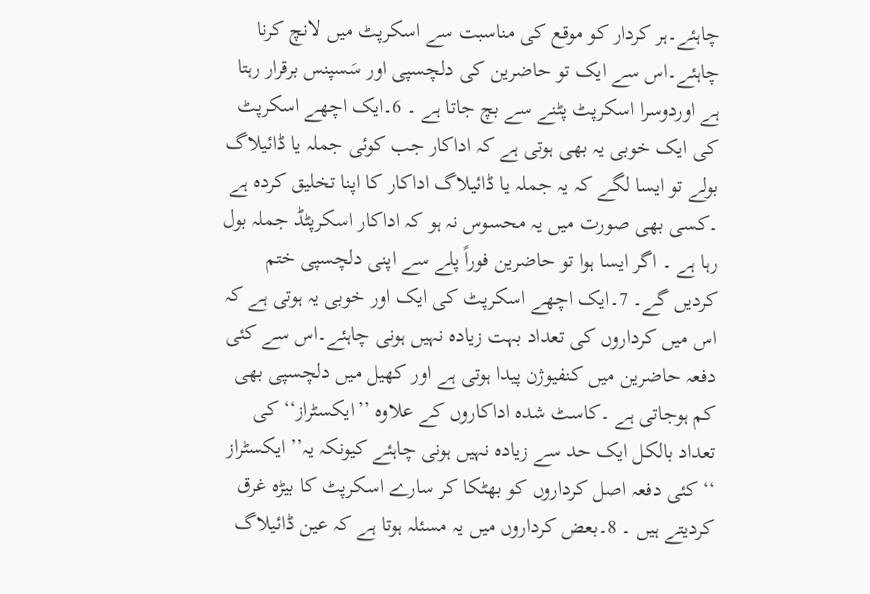چاہئے۔ہر کردار کو موقع کی مناسبت سے اسکرپٹ میں لانچ کرنا چاہئے۔اس سے ایک تو حاضرین کی دلچسپی اور سَسپنس برقرار رہتا ہے اوردوسرا اسکرپٹ پٹنے سے بچ جاتا ہے ۔ 6۔ایک اچھے اسکرپٹ کی ایک خوبی یہ بھی ہوتی ہے کہ اداکار جب کوئی جملہ یا ڈائیلاگ بولے تو ایسا لگے کہ یہ جملہ یا ڈائیلاگ اداکار کا اپنا تخلیق کردہ ہے ۔کسی بھی صورت میں یہ محسوس نہ ہو کہ اداکار اسکرپٹڈ جملہ بول رہا ہے ۔ اگر ایسا ہوا تو حاضرین فوراً پلے سے اپنی دلچسپی ختم کردیں گے۔ 7۔ایک اچھے اسکرپٹ کی ایک اور خوبی یہ ہوتی ہے کہ اس میں کرداروں کی تعداد بہت زیادہ نہیں ہونی چاہئے۔اس سے کئی دفعہ حاضرین میں کنفیوژن پیدا ہوتی ہے اور کھیل میں دلچسپی بھی کم ہوجاتی ہے ۔کاسٹ شدہ اداکاروں کے علاوہ ’’ایکسٹراز‘‘کی تعداد بالکل ایک حد سے زیادہ نہیں ہونی چاہئے کیونکہ یہ’’ ایکسٹراز ‘‘کئی دفعہ اصل کرداروں کو بھٹکا کر سارے اسکرپٹ کا بیڑہ غرق کردیتے ہیں ۔ 8۔بعض کرداروں میں یہ مسئلہ ہوتا ہے کہ عین ڈائیلاگ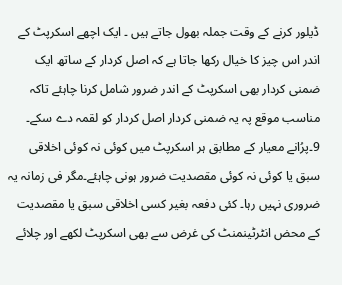ڈیلور کرنے کے وقت جملہ بھول جاتے ہیں ۔ ایک اچھے اسکرپٹ کے اندر اس چیز کا خیال رکھا جاتا ہے کہ اصل کردار کے ساتھ ایک ضمنی کردار بھی اسکرپٹ کے اندر ضرور شامل کرنا چاہئے تاکہ مناسب موقع پہ یہ ضمنی کردار اصل کردار کو لقمہ دے سکے۔ 9۔پرُانے معیار کے مطابق ہر اسکرپٹ میں کوئی نہ کوئی اخلاقی سبق یا کوئی نہ کوئی مقصدیت ضرور ہونی چاہئے۔مگر فی زمانہ یہ ضروری نہیں رہا۔ کئی دفعہ بغیر کسی اخلاقی سبق یا مقصدیت کے محض انٹرٹینمنٹ کی غرض سے بھی اسکرپٹ لکھے اور چلائے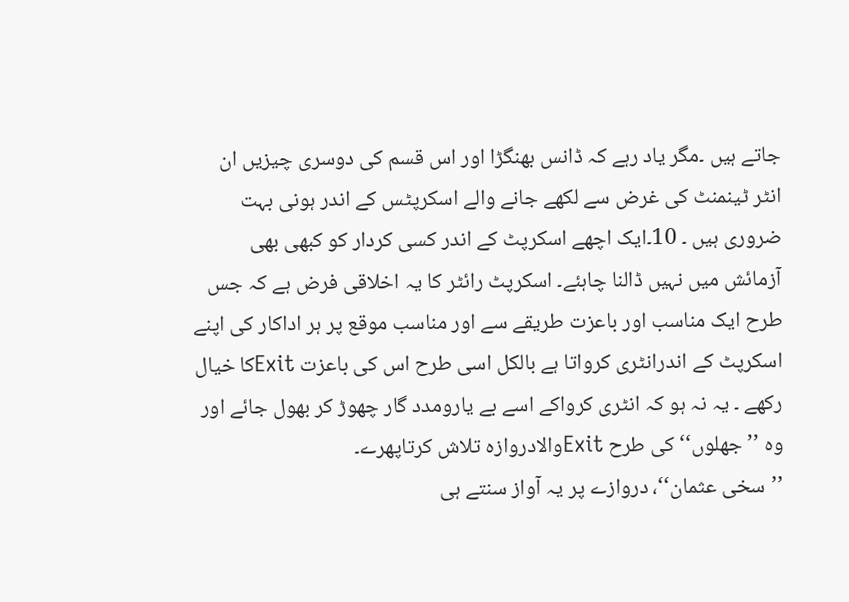جاتے ہیں ۔مگر یاد رہے کہ ڈانس بھنگڑا اور اس قسم کی دوسری چیزیں ان انٹر ٹینمنٹ کی غرض سے لکھے جانے والے اسکرپٹس کے اندر ہونی بہت ضروری ہیں ۔ 10۔ایک اچھے اسکرپٹ کے اندر کسی کردار کو کبھی بھی آزمائش میں نہیں ڈالنا چاہئے۔ اسکرپٹ رائٹر کا یہ اخلاقی فرض ہے کہ جس طرح ایک مناسب اور باعزت طریقے سے اور مناسب موقع پر ہر اداکار کی اپنے اسکرپٹ کے اندرانٹری کرواتا ہے بالکل اسی طرح اس کی باعزت Exitکا خیال رکھے ۔ یہ نہ ہو کہ انٹری کرواکے اسے بے یارومدد گار چھوڑ کر بھول جائے اور وہ ’’جھلوں‘‘کی طرح Exitوالادروازہ تلاش کرتاپھرے۔
’’سخی عثمان‘‘، دروازے پر یہ آواز سنتے ہی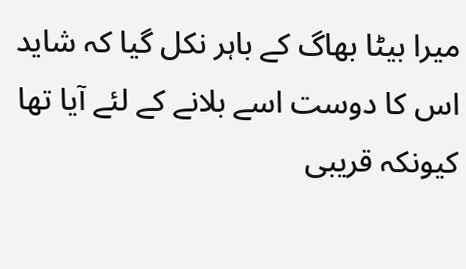میرا بیٹا بھاگ کے باہر نکل گیا کہ شاید اس کا دوست اسے بلانے کے لئے آیا تھا کیونکہ قریبی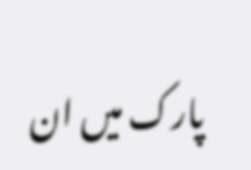پارک میں ان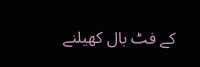کے فٹ بال کھیلنے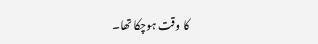کا وقت ہوچکا تھا۔